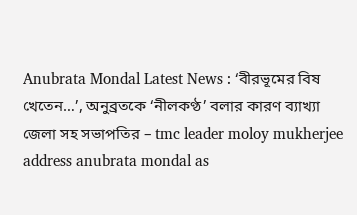Anubrata Mondal Latest News : ‘বীরভূমের বিষ খেতেন…’, অনুব্রতকে ‘নীলকণ্ঠ’ বলার কারণ ব্যাখ্যা জেলা সহ সভাপতির – tmc leader moloy mukherjee address anubrata mondal as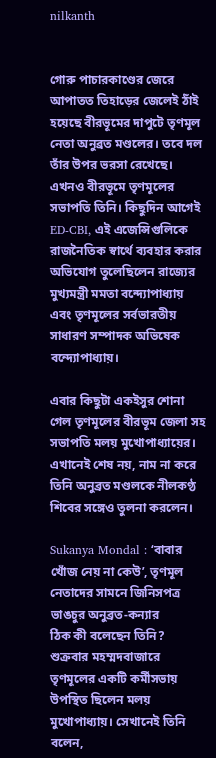nilkanth


গোরু পাচারকাণ্ডের জেরে আপাতত তিহাড়ের জেলেই ঠাঁই হয়েছে বীরভূমের দাপুটে তৃণমূল নেতা অনুব্রত মণ্ডলের। তবে দল তাঁর উপর ভরসা রেখেছে। এখনও বীরভূমে তৃণমূলের সভাপতি তিনি। কিছুদিন আগেই ED-CBI, এই এজেন্সিগুলিকে রাজনৈতিক স্বার্থে ব্যবহার করার অভিযোগ তুলেছিলেন রাজ্যের মুখ্যমন্ত্রী মমতা বন্দ্যোপাধ্যায় এবং তৃণমূলের সর্বভারতীয় সাধারণ সম্পাদক অভিষেক বন্দ্যোপাধ্যায়।

এবার কিছুটা একইসুর শোনা গেল তৃণমূলের বীরভূম জেলা সহ সভাপতি মলয় মুখোপাধ্যায়ের। এখানেই শেষ নয়, নাম না করে তিনি অনুব্রত মণ্ডলকে নীলকণ্ঠ শিবের সঙ্গেও তুলনা করলেন।

Sukanya Mondal : ‘বাবার খোঁজ নেয় না কেউ’, তৃণমূল নেতাদের সামনে জিনিসপত্র ভাঙচুর অনুব্রত-কন্যার
ঠিক কী বলেছেন তিনি?
শুক্রবার মহম্মদবাজারে তৃণমূলের একটি কর্মীসভায় উপস্থিত ছিলেন মলয় মুখোপাধ্যায়। সেখানেই তিনি বলেন,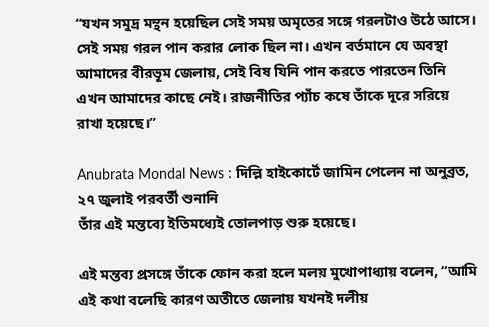“যখন সমুদ্র মন্থন হয়েছিল সেই সময় অমৃতের সঙ্গে গরলটাও উঠে আসে। সেই সময় গরল পান করার লোক ছিল না। এখন বর্তমানে যে অবস্থা আমাদের বীরভূম জেলায়, সেই বিষ যিনি পান করতে পারতেন তিনি এখন আমাদের কাছে নেই। রাজনীতির প্যাঁচ কষে তাঁকে দূরে সরিয়ে রাখা হয়েছে।”

Anubrata Mondal News : দিল্লি হাইকোর্টে জামিন পেলেন না অনুব্রত, ২৭ জুলাই পরবর্তী শুনানি
তাঁর এই মন্তব্যে ইতিমধ্যেই তোলপাড় শুরু হয়েছে।

এই মন্তব্য প্রসঙ্গে তাঁকে ফোন করা হলে মলয় মুখোপাধ্যায় বলেন, “আমি এই কথা বলেছি কারণ অতীতে জেলায় যখনই দলীয়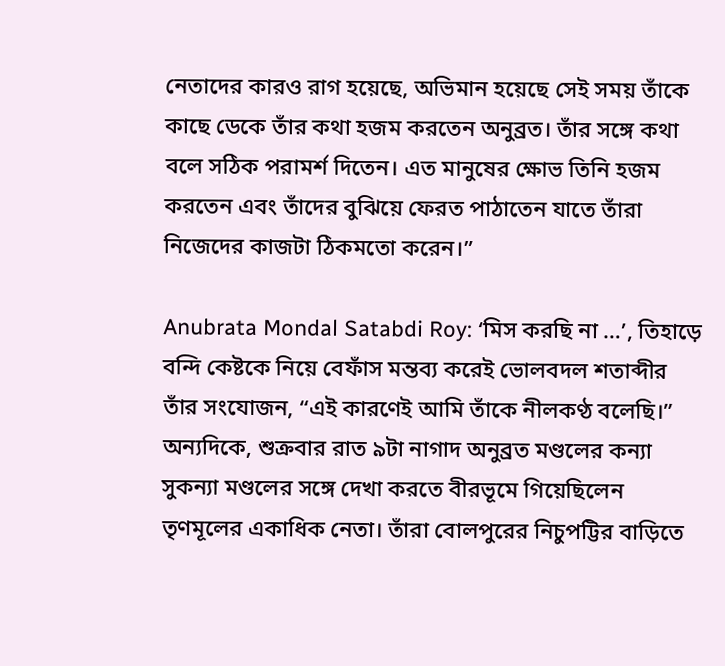নেতাদের কারও রাগ হয়েছে, অভিমান হয়েছে সেই সময় তাঁকে কাছে ডেকে তাঁর কথা হজম করতেন অনুব্রত। তাঁর সঙ্গে কথা বলে সঠিক পরামর্শ দিতেন। এত মানুষের ক্ষোভ তিনি হজম করতেন এবং তাঁদের বুঝিয়ে ফেরত পাঠাতেন যাতে তাঁরা নিজেদের কাজটা ঠিকমতো করেন।”

Anubrata Mondal Satabdi Roy: ‘মিস করছি না …’, তিহাড়ে বন্দি কেষ্টকে নিয়ে বেফাঁস মন্তব্য করেই ভোলবদল শতাব্দীর
তাঁর সংযোজন, “এই কারণেই আমি তাঁকে নীলকণ্ঠ বলেছি।” অন্যদিকে, শুক্রবার রাত ৯টা নাগাদ অনুব্রত মণ্ডলের কন্যা সুকন্যা মণ্ডলের সঙ্গে দেখা করতে বীরভূমে গিয়েছিলেন তৃণমূলের একাধিক নেতা। তাঁরা বোলপুরের নিচুপট্টির বাড়িতে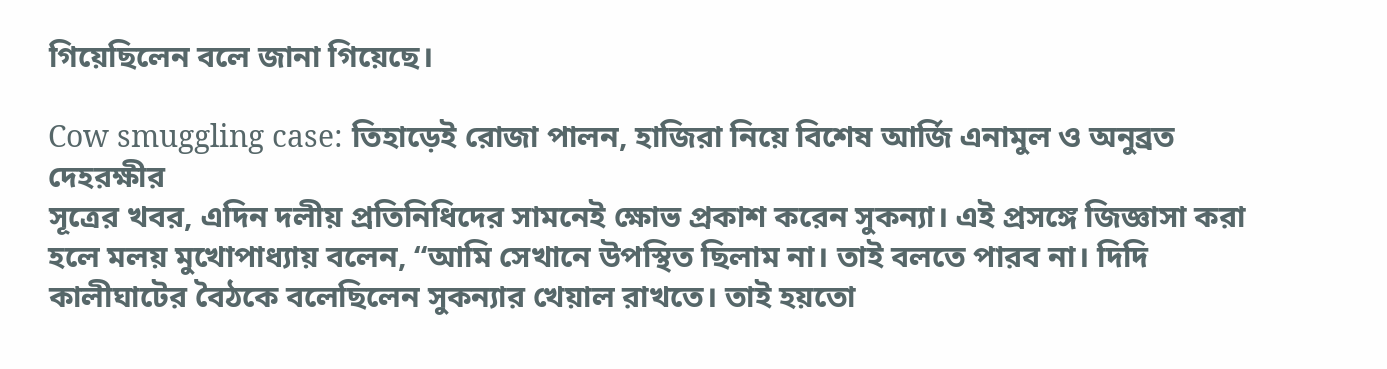গিয়েছিলেন বলে জানা গিয়েছে।

Cow smuggling case: তিহাড়েই রোজা পালন, হাজিরা নিয়ে বিশেষ আর্জি এনামুল ও অনুব্রত দেহরক্ষীর
সূত্রের খবর, এদিন দলীয় প্রতিনিধিদের সামনেই ক্ষোভ প্রকাশ করেন সুকন্যা। এই প্রসঙ্গে জিজ্ঞাসা করা হলে মলয় মুখোপাধ্যায় বলেন, “আমি সেখানে উপস্থিত ছিলাম না। তাই বলতে পারব না। দিদি কালীঘাটের বৈঠকে বলেছিলেন সুকন্যার খেয়াল রাখতে। তাই হয়তো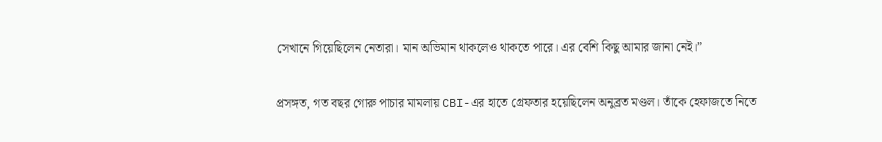সেখানে গিয়েছিলেন নেতারা। মান অভিমান থাকলেও থাকতে পারে। এর বেশি কিছু আমার জানা নেই।”

প্রসঙ্গত, গত বছর গোরু পাচার মামলায় CBI-এর হাতে গ্রেফতার হয়েছিলেন অনুব্রত মণ্ডল। তাঁকে হেফাজতে নিতে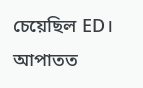চেয়েছিল ED। আপাতত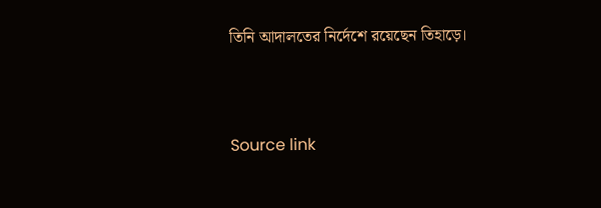তিনি আদালতের নির্দেশে রয়েছেন তিহাড়ে।



Source link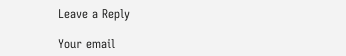Leave a Reply

Your email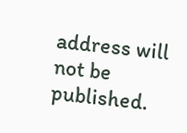address will not be published.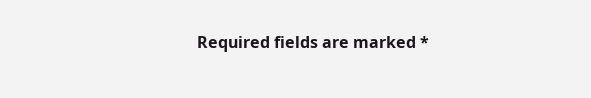Required fields are marked *